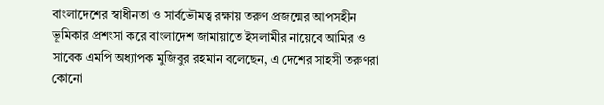বাংলাদেশের স্বাধীনতা ও সার্বভৌমত্ব রক্ষায় তরুণ প্রজন্মের আপসহীন ভূমিকার প্রশংসা করে বাংলাদেশ জামায়াতে ইসলামীর নায়েবে আমির ও সাবেক এমপি অধ্যাপক মুজিবুর রহমান বলেছেন, এ দেশের সাহসী তরুণরা কোনো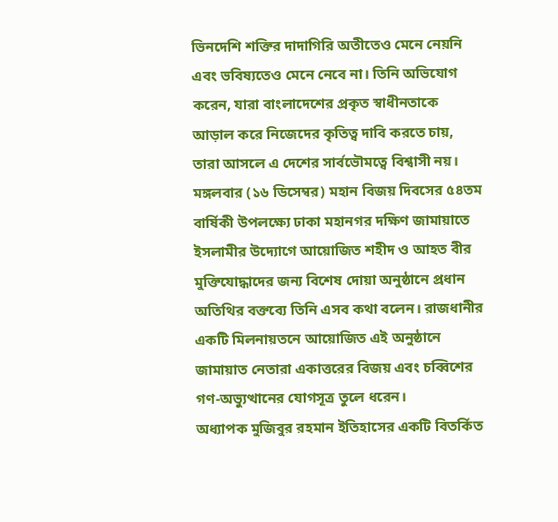ভিনদেশি শক্তির দাদাগিরি অতীতেও মেনে নেয়নি এবং ভবিষ্যতেও মেনে নেবে না। তিনি অভিযোগ করেন, যারা বাংলাদেশের প্রকৃত স্বাধীনতাকে আড়াল করে নিজেদের কৃতিত্ব দাবি করতে চায়, তারা আসলে এ দেশের সার্বভৌমত্বে বিশ্বাসী নয়।
মঙ্গলবার (১৬ ডিসেম্বর) মহান বিজয় দিবসের ৫৪তম বার্ষিকী উপলক্ষ্যে ঢাকা মহানগর দক্ষিণ জামায়াতে ইসলামীর উদ্যোগে আয়োজিত শহীদ ও আহত বীর মুক্তিযোদ্ধাদের জন্য বিশেষ দোয়া অনুষ্ঠানে প্রধান অতিথির বক্তব্যে তিনি এসব কথা বলেন। রাজধানীর একটি মিলনায়তনে আয়োজিত এই অনুষ্ঠানে জামায়াত নেতারা একাত্তরের বিজয় এবং চব্বিশের গণ-অভ্যুত্থানের যোগসূত্র তুলে ধরেন।
অধ্যাপক মুজিবুর রহমান ইতিহাসের একটি বিতর্কিত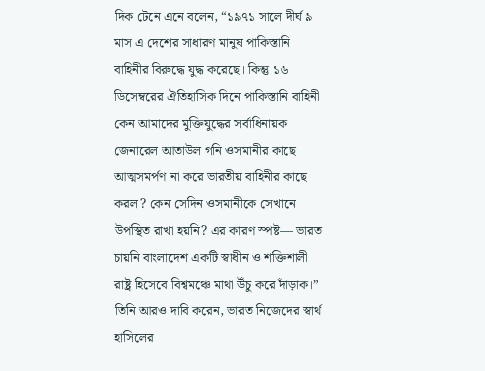দিক টেনে এনে বলেন, “১৯৭১ সালে দীর্ঘ ৯ মাস এ দেশের সাধারণ মানুষ পাকিস্তানি বাহিনীর বিরুদ্ধে যুদ্ধ করেছে। কিন্তু ১৬ ডিসেম্বরের ঐতিহাসিক দিনে পাকিস্তানি বাহিনী কেন আমাদের মুক্তিযুদ্ধের সর্বাধিনায়ক জেনারেল আতাউল গনি ওসমানীর কাছে আত্মসমর্পণ না করে ভারতীয় বাহিনীর কাছে করল? কেন সেদিন ওসমানীকে সেখানে উপস্থিত রাখা হয়নি? এর কারণ স্পষ্ট— ভারত চায়নি বাংলাদেশ একটি স্বাধীন ও শক্তিশালী রাষ্ট্র হিসেবে বিশ্বমঞ্চে মাথা উঁচু করে দাঁড়াক।” তিনি আরও দাবি করেন, ভারত নিজেদের স্বার্থ হাসিলের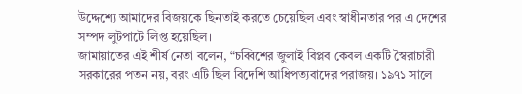উদ্দেশ্যে আমাদের বিজয়কে ছিনতাই করতে চেয়েছিল এবং স্বাধীনতার পর এ দেশের সম্পদ লুটপাটে লিপ্ত হয়েছিল।
জামায়াতের এই শীর্ষ নেতা বলেন, “চব্বিশের জুলাই বিপ্লব কেবল একটি স্বৈরাচারী সরকারের পতন নয়, বরং এটি ছিল বিদেশি আধিপত্যবাদের পরাজয়। ১৯৭১ সালে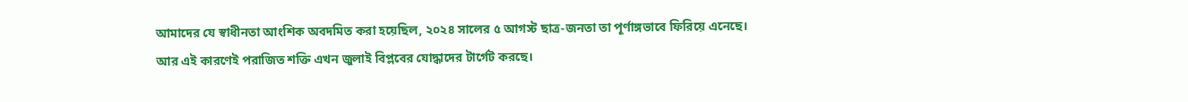আমাদের যে স্বাধীনতা আংশিক অবদমিত করা হয়েছিল, ২০২৪ সালের ৫ আগস্ট ছাত্র-জনতা তা পূর্ণাঙ্গভাবে ফিরিয়ে এনেছে। আর এই কারণেই পরাজিত শক্তি এখন জুলাই বিপ্লবের যোদ্ধাদের টার্গেট করছে।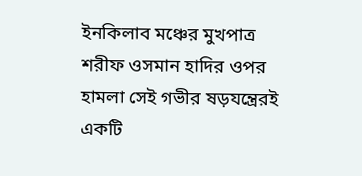ইনকিলাব মঞ্চের মুখপাত্র শরীফ ওসমান হাদির ওপর হামলা সেই গভীর ষড়যন্ত্রেরই একটি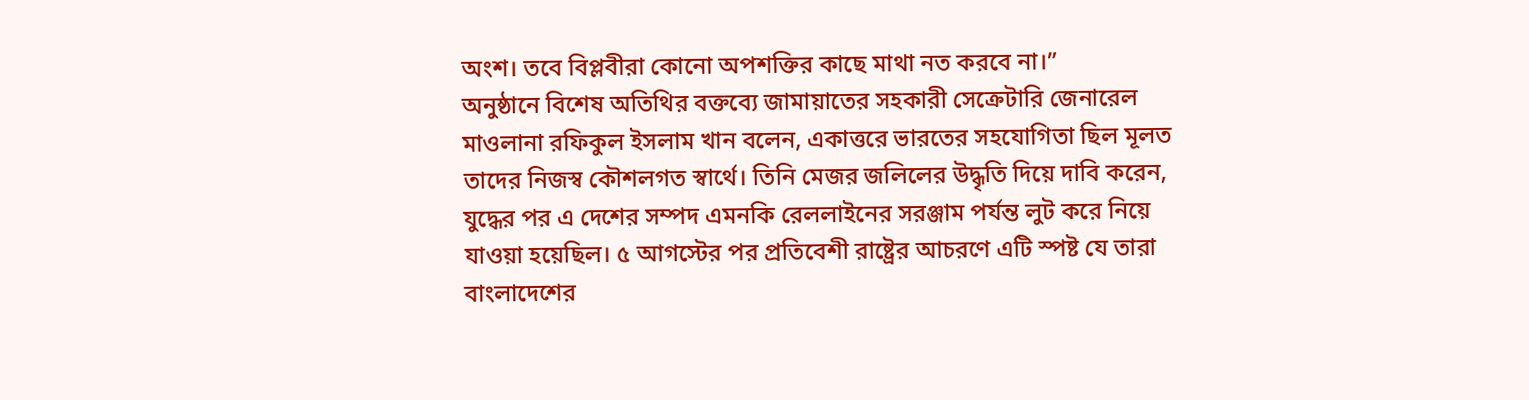অংশ। তবে বিপ্লবীরা কোনো অপশক্তির কাছে মাথা নত করবে না।”
অনুষ্ঠানে বিশেষ অতিথির বক্তব্যে জামায়াতের সহকারী সেক্রেটারি জেনারেল মাওলানা রফিকুল ইসলাম খান বলেন, একাত্তরে ভারতের সহযোগিতা ছিল মূলত তাদের নিজস্ব কৌশলগত স্বার্থে। তিনি মেজর জলিলের উদ্ধৃতি দিয়ে দাবি করেন, যুদ্ধের পর এ দেশের সম্পদ এমনকি রেললাইনের সরঞ্জাম পর্যন্ত লুট করে নিয়ে যাওয়া হয়েছিল। ৫ আগস্টের পর প্রতিবেশী রাষ্ট্রের আচরণে এটি স্পষ্ট যে তারা বাংলাদেশের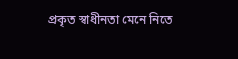প্রকৃত স্বাধীনতা মেনে নিতে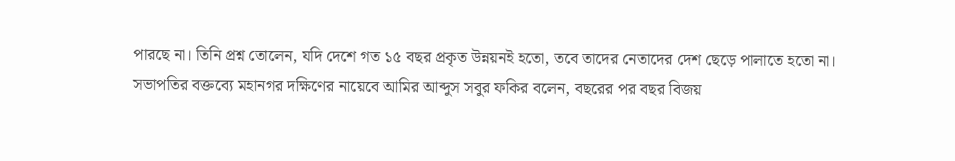পারছে না। তিনি প্রশ্ন তোলেন, যদি দেশে গত ১৫ বছর প্রকৃত উন্নয়নই হতো, তবে তাদের নেতাদের দেশ ছেড়ে পালাতে হতো না।
সভাপতির বক্তব্যে মহানগর দক্ষিণের নায়েবে আমির আব্দুস সবুর ফকির বলেন, বছরের পর বছর বিজয়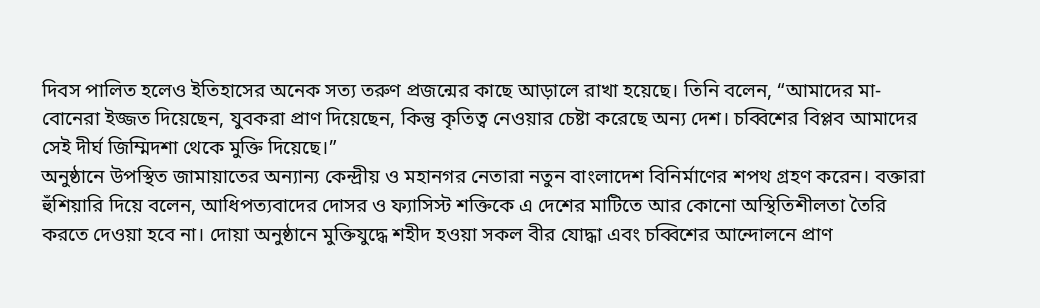দিবস পালিত হলেও ইতিহাসের অনেক সত্য তরুণ প্রজন্মের কাছে আড়ালে রাখা হয়েছে। তিনি বলেন, “আমাদের মা-বোনেরা ইজ্জত দিয়েছেন, যুবকরা প্রাণ দিয়েছেন, কিন্তু কৃতিত্ব নেওয়ার চেষ্টা করেছে অন্য দেশ। চব্বিশের বিপ্লব আমাদের সেই দীর্ঘ জিম্মিদশা থেকে মুক্তি দিয়েছে।”
অনুষ্ঠানে উপস্থিত জামায়াতের অন্যান্য কেন্দ্রীয় ও মহানগর নেতারা নতুন বাংলাদেশ বিনির্মাণের শপথ গ্রহণ করেন। বক্তারা হুঁশিয়ারি দিয়ে বলেন, আধিপত্যবাদের দোসর ও ফ্যাসিস্ট শক্তিকে এ দেশের মাটিতে আর কোনো অস্থিতিশীলতা তৈরি করতে দেওয়া হবে না। দোয়া অনুষ্ঠানে মুক্তিযুদ্ধে শহীদ হওয়া সকল বীর যোদ্ধা এবং চব্বিশের আন্দোলনে প্রাণ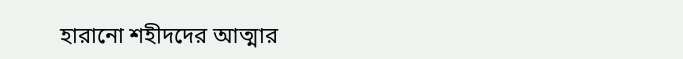হারানো শহীদদের আত্মার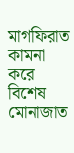মাগফিরাত কামনা করে বিশেষ মোনাজাত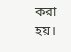করা হয়।